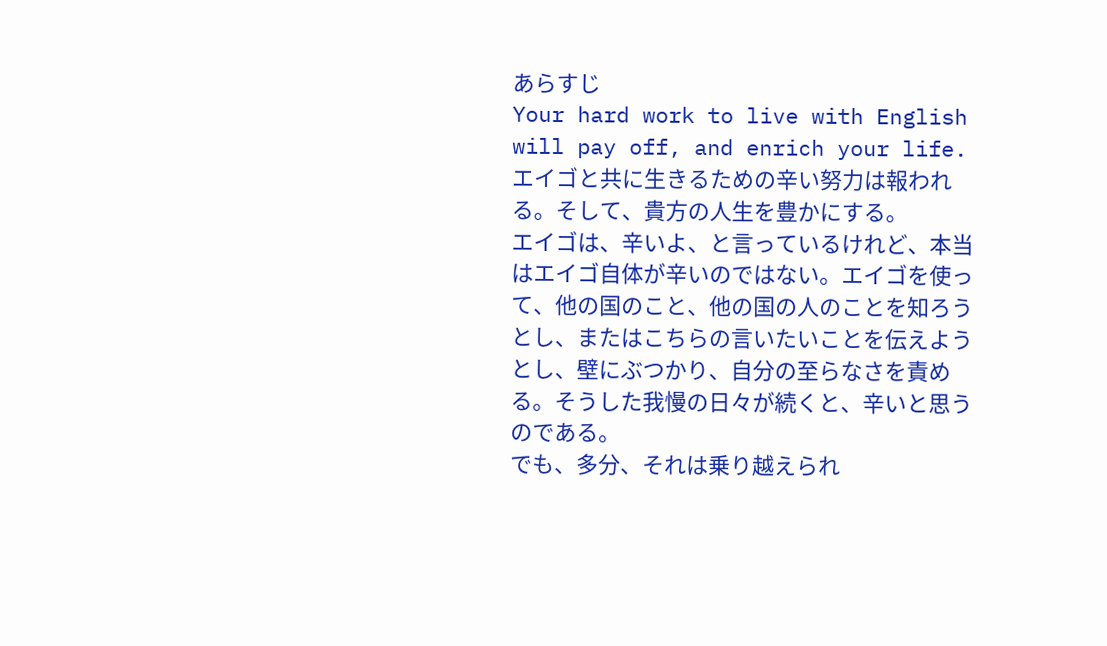あらすじ
Your hard work to live with English will pay off, and enrich your life.
エイゴと共に生きるための辛い努力は報われる。そして、貴方の人生を豊かにする。
エイゴは、辛いよ、と言っているけれど、本当はエイゴ自体が辛いのではない。エイゴを使って、他の国のこと、他の国の人のことを知ろうとし、またはこちらの言いたいことを伝えようとし、壁にぶつかり、自分の至らなさを責める。そうした我慢の日々が続くと、辛いと思うのである。
でも、多分、それは乗り越えられ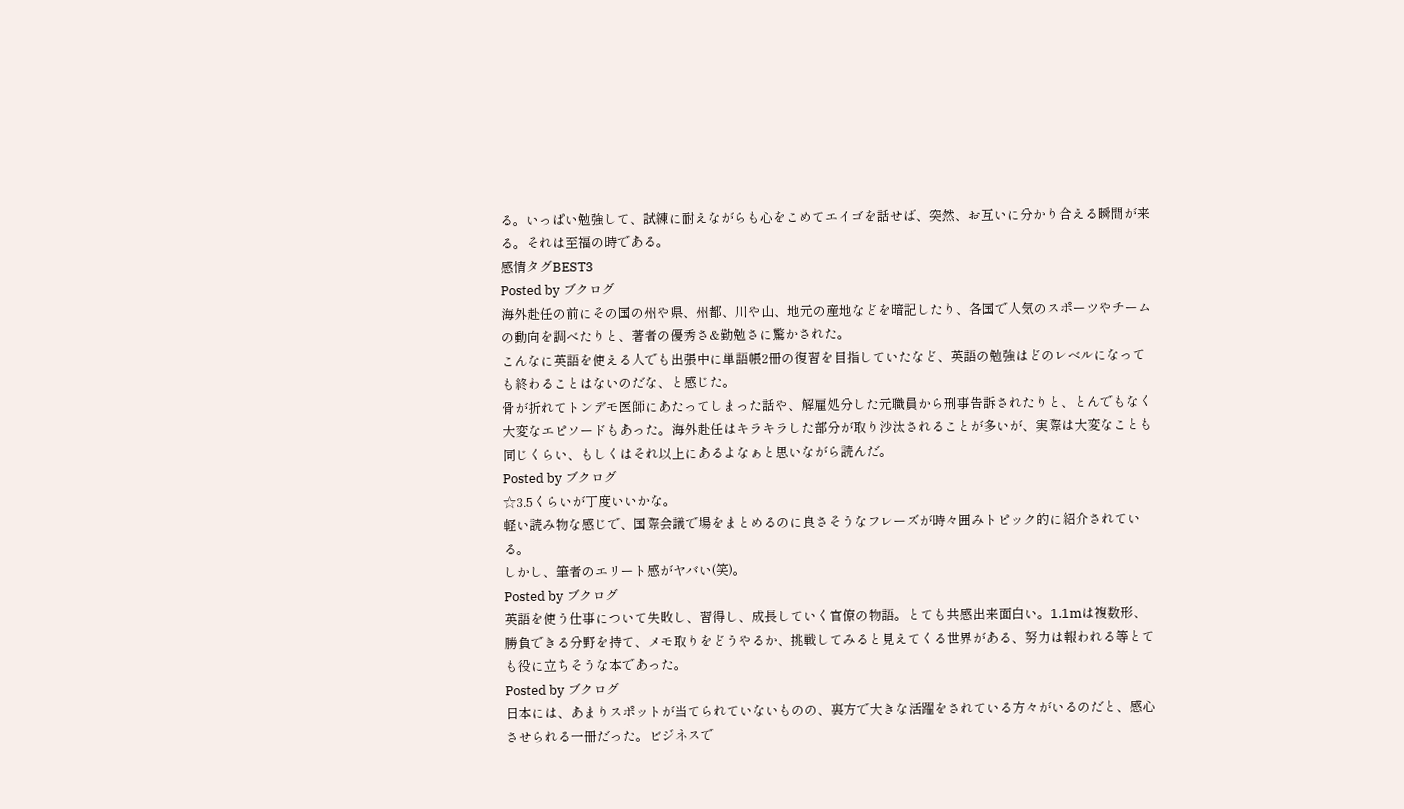る。いっぱい勉強して、試練に耐えながらも心をこめてエイゴを話せば、突然、お互いに分かり合える瞬間が来る。それは至福の時である。
感情タグBEST3
Posted by ブクログ
海外赴任の前にその国の州や県、州都、川や山、地元の産地などを暗記したり、各国で人気のスポーツやチームの動向を調べたりと、著者の優秀さ&勤勉さに驚かされた。
こんなに英語を使える人でも出張中に単語帳2冊の復習を目指していたなど、英語の勉強はどのレベルになっても終わることはないのだな、と感じた。
骨が折れてトンデモ医師にあたってしまった話や、解雇処分した元職員から刑事告訴されたりと、とんでもなく大変なエピソードもあった。海外赴任はキラキラした部分が取り沙汰されることが多いが、実際は大変なことも同じくらい、もしくはそれ以上にあるよなぁと思いながら読んだ。
Posted by ブクログ
☆3.5くらいが丁度いいかな。
軽い読み物な感じで、国際会議で場をまとめるのに良さそうなフレーズが時々囲みトピック的に紹介されている。
しかし、筆者のエリート感がヤバい(笑)。
Posted by ブクログ
英語を使う仕事について失敗し、習得し、成長していく官僚の物語。とても共感出来面白い。1.1mは複数形、勝負できる分野を持て、メモ取りをどうやるか、挑戦してみると見えてくる世界がある、努力は報われる等とても役に立ちそうな本であった。
Posted by ブクログ
日本には、あまりスポットが当てられていないものの、裏方で大きな活躍をされている方々がいるのだと、感心させられる一冊だった。ビジネスで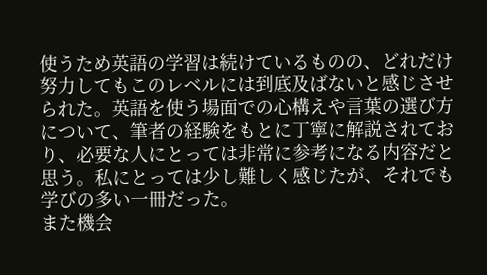使うため英語の学習は続けているものの、どれだけ努力してもこのレベルには到底及ばないと感じさせられた。英語を使う場面での心構えや言葉の選び方について、筆者の経験をもとに丁寧に解説されており、必要な人にとっては非常に参考になる内容だと思う。私にとっては少し難しく感じたが、それでも学びの多い一冊だった。
また機会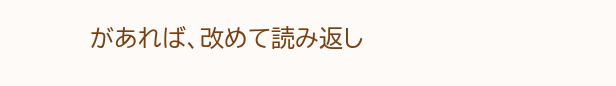があれば、改めて読み返し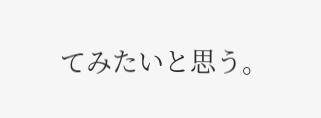てみたいと思う。